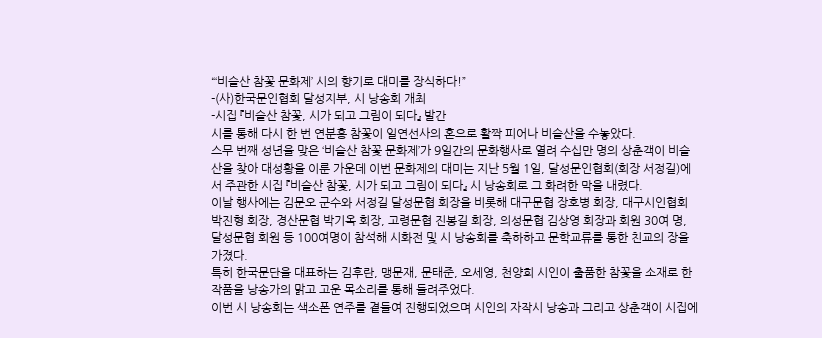“‘비슬산 참꽃 문화제’ 시의 향기로 대미를 장식하다!”
-(사)한국문인협회 달성지부, 시 낭송회 개최
-시집 『비슬산 참꽃, 시가 되고 그림이 되다』 발간
시를 통해 다시 한 번 연분홍 참꽃이 일연선사의 혼으로 활짝 피어나 비슬산을 수놓았다.
스무 번째 성년을 맞은 ‘비슬산 참꽃 문화제’가 9일간의 문화행사로 열려 수십만 명의 상춘객이 비슬산을 찾아 대성황을 이룬 가운데 이번 문화제의 대미는 지난 5월 1일, 달성문인협회(회장 서정길)에서 주관한 시집 『비슬산 참꽃, 시가 되고 그림이 되다』 시 낭송회로 그 화려한 막을 내렸다.
이날 행사에는 김문오 군수와 서정길 달성문협 회장을 비롯해 대구문협 장호병 회장, 대구시인협회 박진형 회장, 경산문협 박기옥 회장, 고령문협 진봉길 회장, 의성문협 김상영 회장과 회원 30여 명, 달성문협 회원 등 100여명이 참석해 시화전 및 시 낭송회를 축하하고 문학교류를 통한 친교의 장을 가졌다.
특히 한국문단을 대표하는 김후란, 맹문재, 문태준, 오세영, 천양희 시인이 출품한 참꽃을 소재로 한 작품을 낭송가의 맑고 고운 목소리를 통해 들려주었다.
이번 시 낭송회는 색소폰 연주를 곁들여 진행되었으며 시인의 자작시 낭송과 그리고 상춘객이 시집에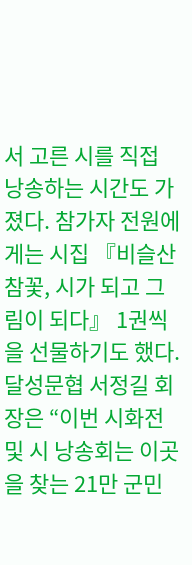서 고른 시를 직접 낭송하는 시간도 가졌다. 참가자 전원에게는 시집 『비슬산 참꽃, 시가 되고 그림이 되다』 1권씩을 선물하기도 했다.
달성문협 서정길 회장은 “이번 시화전 및 시 낭송회는 이곳을 찾는 21만 군민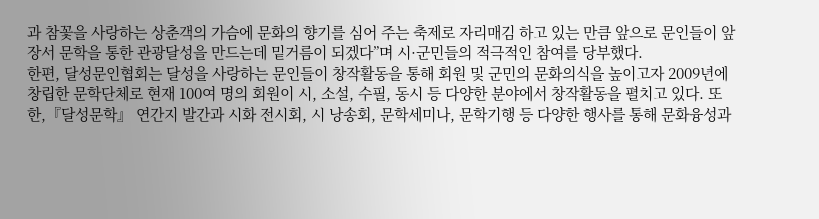과 참꽃을 사랑하는 상춘객의 가슴에 문화의 향기를 심어 주는 축제로 자리매김 하고 있는 만큼 앞으로 문인들이 앞장서 문학을 통한 관광달성을 만드는데 밑거름이 되겠다”며 시·군민들의 적극적인 참여를 당부했다.
한편, 달성문인협회는 달성을 사랑하는 문인들이 창작활동을 통해 회원 및 군민의 문화의식을 높이고자 2009년에 창립한 문학단체로 현재 100여 명의 회원이 시, 소설, 수필, 동시 등 다양한 분야에서 창작활동을 펼치고 있다. 또한,『달성문학』 연간지 발간과 시화 전시회, 시 낭송회, 문학세미나, 문학기행 등 다양한 행사를 통해 문화융성과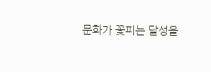문화가 꽃피는 달성을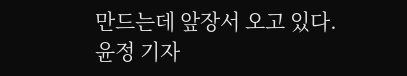만드는데 앞장서 오고 있다.
윤정 기자